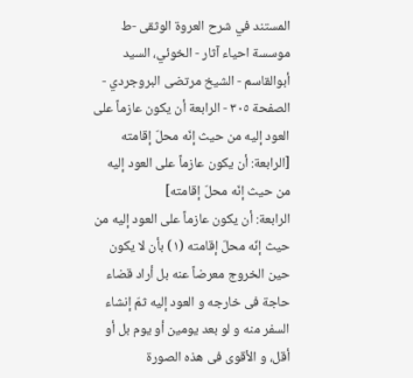المستند في شرح العروة الوثقى -ط موسسة احياء آثار - الخوئي، السيد أبوالقاسم - الشيخ مرتضى البروجردي - الصفحة ٣٠٥ - الرابعة أن یکون عازماً علی العود إلیه من حیث إنّه محلّ إقامته
[الرابعة: أن یکون عازماً علی العود إلیه من حیث إنّه محلّ إقامته]
الرابعة: أن یکون عازماً علی العود إلیه من حیث إنّه محلّ إقامته (١) بأن لا یکون حین الخروج معرضاً عنه بل أراد قضاء حاجة فی خارجه و العود إلیه ثمّ إنشاء السفر منه و لو بعد یومین أو یوم بل أو أقل، و الأقوی فی هذه الصورة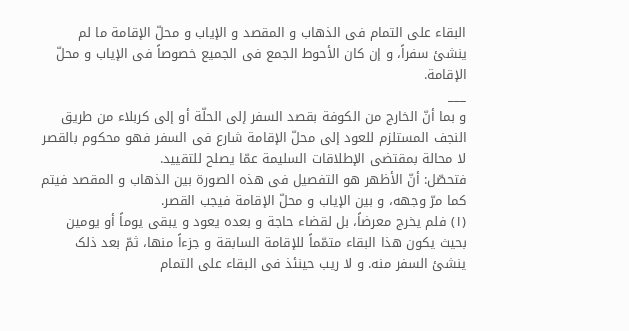البقاء علی التمام فی الذهاب و المقصد و الإیاب و محلّ الإقامة ما لم ینشئ سفراً، و إن کان الأحوط الجمع فی الجمیع خصوصاً فی الإیاب و محلّ الإقامة.
___
و بما أنّ الخارج من الکوفة بقصد السفر إلی الحلّة أو إلی کربلاء من طریق النجف المستلزم للعود إلی محلّ الإقامة شارع فی السفر فهو محکوم بالقصر لا محالة بمقتضی الإطلاقات السلیمة عمّا یصلح للتقیید.
فتحصّل: أنّ الأظهر هو التفصیل فی هذه الصورة بین الذهاب و المقصد فیتم کما مرّ وجهه، و بین الإیاب و محلّ الإقامة فیجب القصر.
(١) فلم یخرج معرضاً، بل لقضاء حاجة و بعده یعود و یبقی یوماً أو یومین بحیث یکون هذا البقاء متمّماً للإقامة السابقة و جزءاً منها، ثمّ بعد ذلک ینشئ السفر منه. و لا ریب حینئذ فی البقاء علی التمام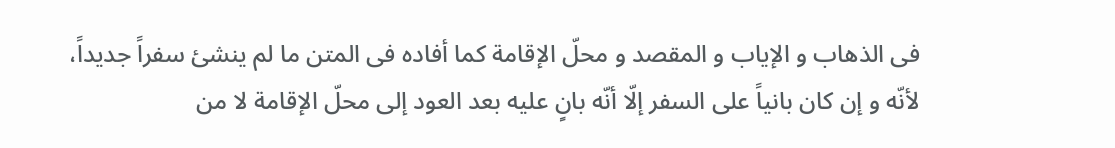فی الذهاب و الإیاب و المقصد و محلّ الإقامة کما أفاده فی المتن ما لم ینشئ سفراً جدیداً، لأنّه و إن کان بانیاً علی السفر إلّا أنّه بانٍ علیه بعد العود إلی محلّ الإقامة لا من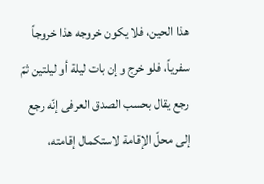هذا الحین، فلا یکون خروجه هذا خروجاً سفریاً، فلو خرج و إن بات لیلة أو لیلتین ثمّ رجع یقال بحسب الصدق العرفی إنّه رجع إلی محلّ الإقامة لاستکمال إقامته،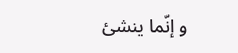و إنّما ینشئ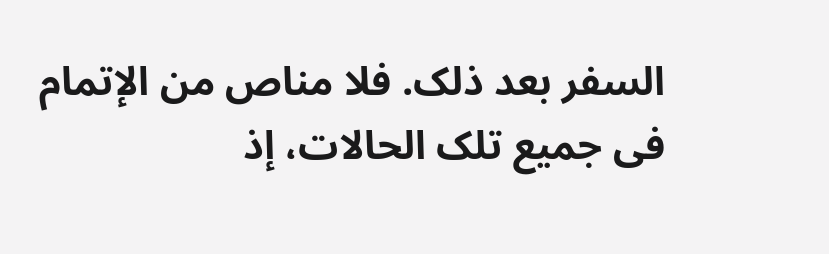السفر بعد ذلک. فلا مناص من الإتمام فی جمیع تلک الحالات، إذ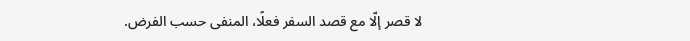لا قصر إلّا مع قصد السفر فعلًا، المنفی حسب الفرض.